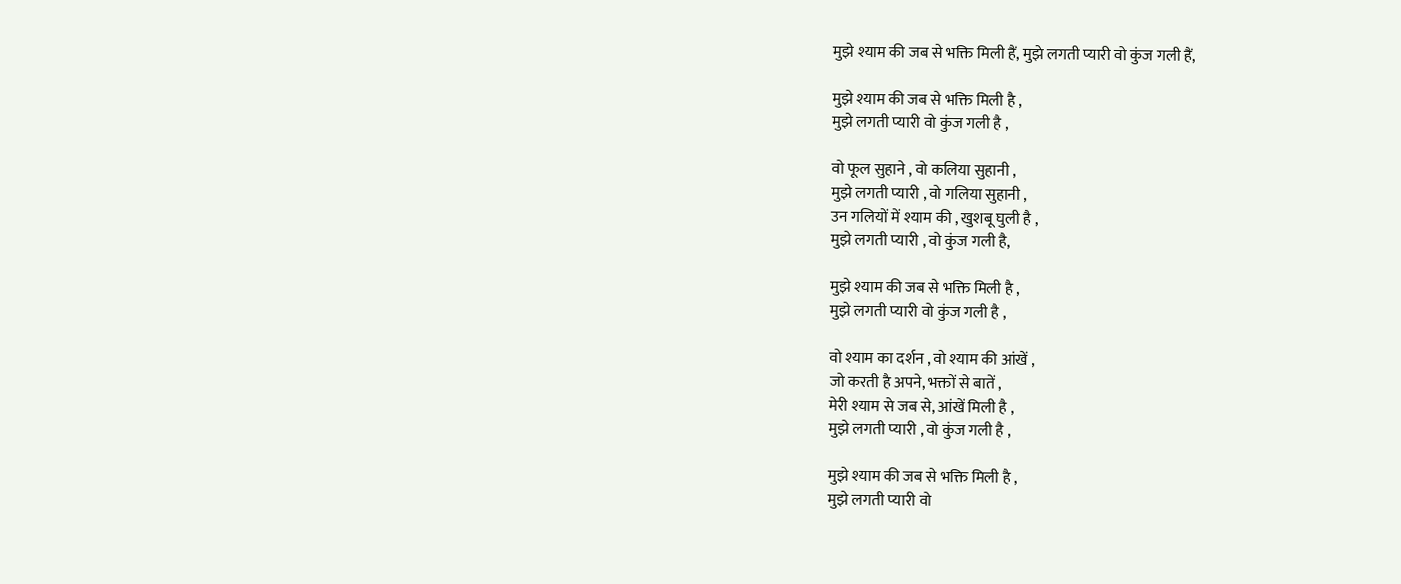मुझे श्याम की जब से भक्ति मिली हैं, मुझे लगती प्यारी वो कुंज गली हैं,

मुझे श्याम की जब से भक्ति मिली है ,
मुझे लगती प्यारी वो कुंज गली है ,

वो फूल सुहाने , वो कलिया सुहानी ,
मुझे लगती प्यारी , वो गलिया सुहानी ,
उन गलियों में श्याम की , खुशबू घुली है ,
मुझे लगती प्यारी , वो कुंज गली है,

मुझे श्याम की जब से भक्ति मिली है ,
मुझे लगती प्यारी वो कुंज गली है ,

वो श्याम का दर्शन , वो श्याम की आंखें ,
जो करती है अपने, भक्तों से बातें ,
मेरी श्याम से जब से, आंखें मिली है ,
मुझे लगती प्यारी , वो कुंज गली है ,

मुझे श्याम की जब से भक्ति मिली है ,
मुझे लगती प्यारी वो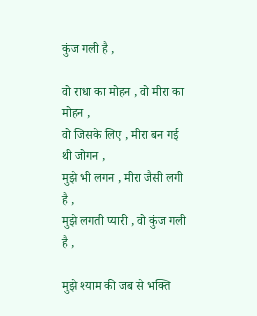कुंज गली है ,

वो राधा का मोहन , वो मीरा का मोहन ,
वो जिसके लिए , मीरा बन गई थी जोगन ,
मुझे भी लगन , मीरा जैसी लगी है ,
मुझे लगती प्यारी , वो कुंज गली है ,

मुझे श्याम की जब से भक्ति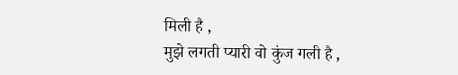मिली है ,
मुझे लगती प्यारी वो कुंज गली है ,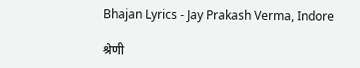Bhajan Lyrics - Jay Prakash Verma, Indore

श्रेणी